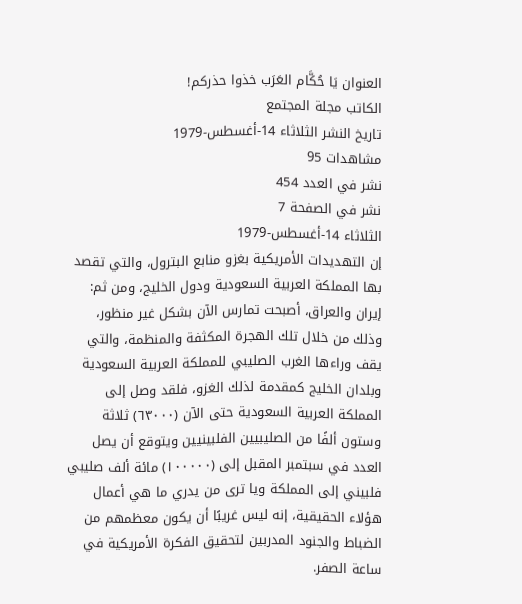العنوان يَا حُكَّام العَرَب خذوا حذركم!
الكاتب مجلة المجتمع
تاريخ النشر الثلاثاء 14-أغسطس-1979
مشاهدات 95
نشر في العدد 454
نشر في الصفحة 7
الثلاثاء 14-أغسطس-1979
إن التهديدات الأمريكية بغزو منابع البترول، والتي تقصد بها المملكة العربية السعودية ودول الخليج، ومن ثم: إيران والعراق، أصبحت تمارس الآن بشكل غير منظور، وذلك من خلال تلك الهجرة المكثفة والمنظمة، والتي يقف وراءها الغرب الصليبي للمملكة العربية السعودية وبلدان الخليج كمقدمة لذلك الغزو، فلقد وصل إلى المملكة العربية السعودية حتى الآن (٦٣٠٠٠) ثلاثة وستون ألفًا من الصليبيين الفلبينيين ويتوقع أن يصل العدد في سبتمبر المقبل إلى (۱۰۰۰۰۰) مائة ألف صليبي فلبيني إلى المملكة ويا ترى من يدري ما هي أعمال هؤلاء الحقيقية، إنه ليس غريبًا أن يكون معظمهم من الضباط والجنود المدربين لتحقيق الفكرة الأمريكية في ساعة الصفر.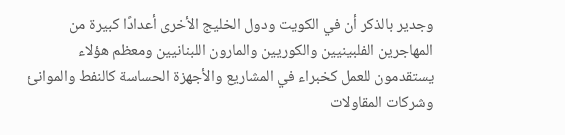وجدير بالذكر أن في الكويت ودول الخليج الأخرى أعدادًا كبيرة من المهاجرين الفلبينيين والكوريين والمارون اللبنانيين ومعظم هؤلاء يستقدمون للعمل كخبراء في المشاريع والأجهزة الحساسة كالنفط والموانئ وشركات المقاولات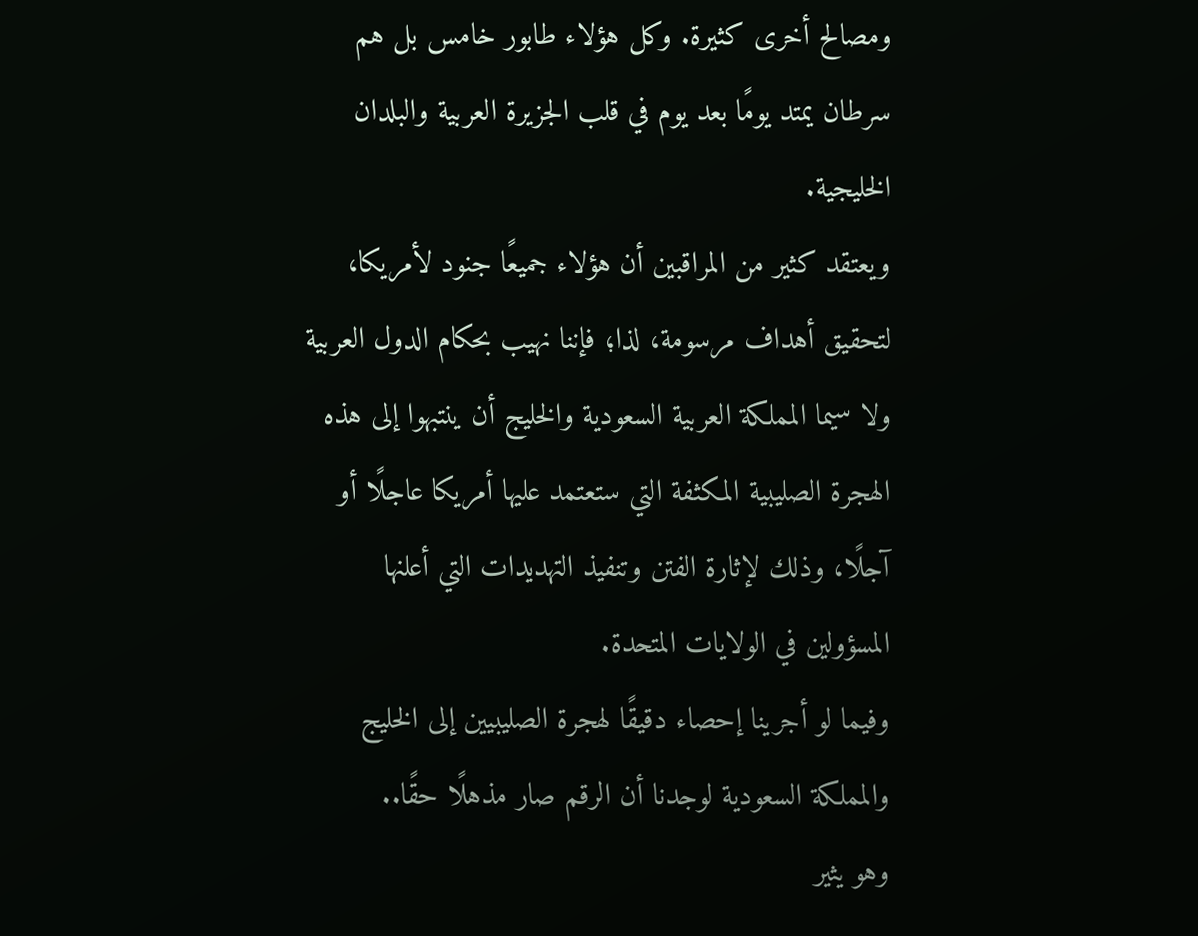ومصالح أخرى كثيرة. وكل هؤلاء طابور خامس بل هم سرطان يمتد يومًا بعد يوم في قلب الجزيرة العربية والبلدان الخليجية.
ويعتقد كثير من المراقبين أن هؤلاء جميعًا جنود لأمريكا، لتحقيق أهداف مرسومة، لذا؛ فإننا نهيب بحكام الدول العربية ولا سيما المملكة العربية السعودية والخليج أن ينتبهوا إلى هذه الهجرة الصليبية المكثفة التي ستعتمد عليها أمريكا عاجلًا أو آجلًا، وذلك لإثارة الفتن وتنفيذ التهديدات التي أعلنها المسؤولين في الولايات المتحدة.
وفيما لو أجرينا إحصاء دقيقًا لهجرة الصليبيين إلى الخليج والمملكة السعودية لوجدنا أن الرقم صار مذهلًا حقًا..
وهو يثير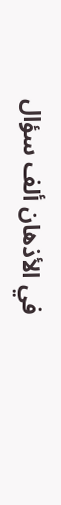في الأذهان ألف سؤال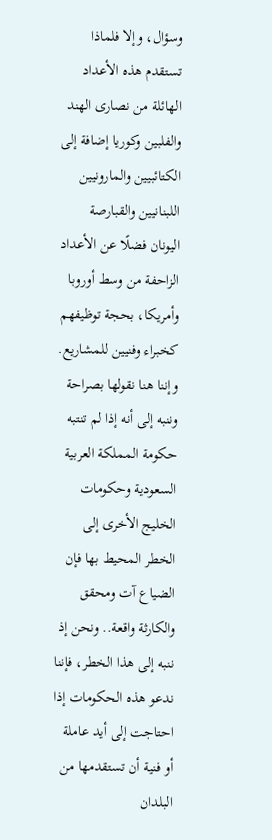وسؤال، وإلا فلماذا تستقدم هذه الأعداد الهائلة من نصارى الهند والفلبين وكوريا إضافة إلى الكتائبيين والمارونيين اللبنانيين والقبارصة اليونان فضلًا عن الأعداد الزاحفة من وسط أوروبا وأمريكا، بحجة توظيفهم كخبراء وفنيين للمشاريع.
وإننا هنا نقولها بصراحة وننبه إلى أنه إذا لم تنتبه حكومة المملكة العربية السعودية وحكومات الخليج الأخرى إلى الخطر المحيط بها فإن الضياع آت ومحقق والكارثة واقعة.. ونحن إذ ننبه إلى هذا الخطر، فإننا ندعو هذه الحكومات إذا احتاجت إلى أيد عاملة أو فنية أن تستقدمها من البلدان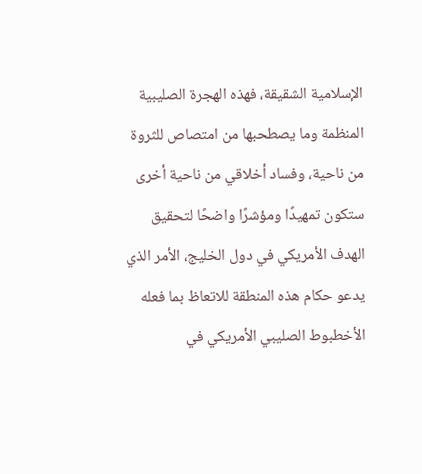الإسلامية الشقيقة، فهذه الهجرة الصليبية المنظمة وما يصطحبها من امتصاص للثروة من ناحية، وفساد أخلاقي من ناحية أخرى ستكون تمهيدًا ومؤشرًا واضحًا لتحقيق الهدف الأمريكي في دول الخليج، الأمر الذي يدعو حكام هذه المنطقة للاتعاظ بما فعله الأخطبوط الصليبي الأمريكي في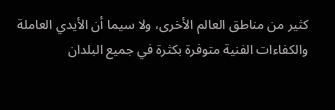كثير من مناطق العالم الأخرى، ولا سيما أن الأيدي العاملة والكفاءات الفنية متوفرة بكثرة في جميع البلدان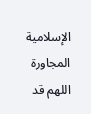الإسلامية المجاورة اللهم قد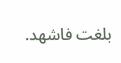بلغت فاشهد.